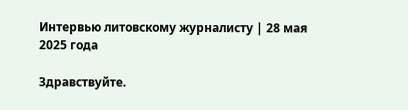Интервью литовскому журналисту | 28 мая 2025 года

Здравствуйте.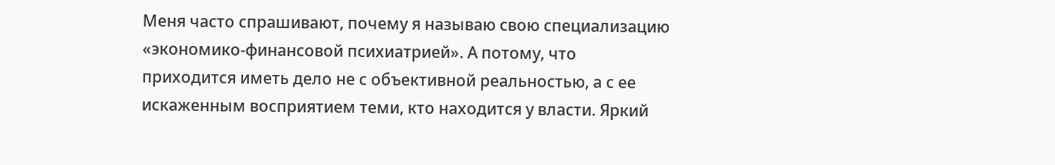Меня часто спрашивают, почему я называю свою специализацию «экономико-финансовой психиатрией». А потому, что приходится иметь дело не с объективной реальностью, а с ее искаженным восприятием теми, кто находится у власти. Яркий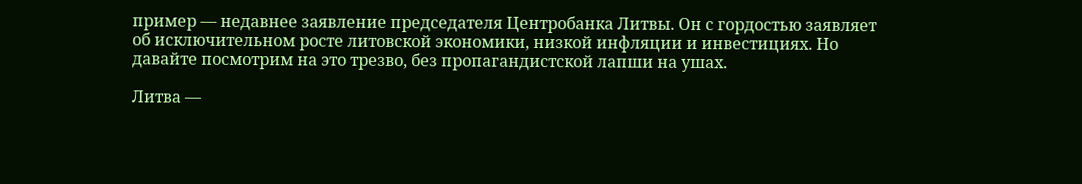пример — недавнее заявление председателя Центробанка Литвы. Он с гордостью заявляет об исключительном росте литовской экономики, низкой инфляции и инвестициях. Но давайте посмотрим на это трезво, без пропагандистской лапши на ушах.

Литва —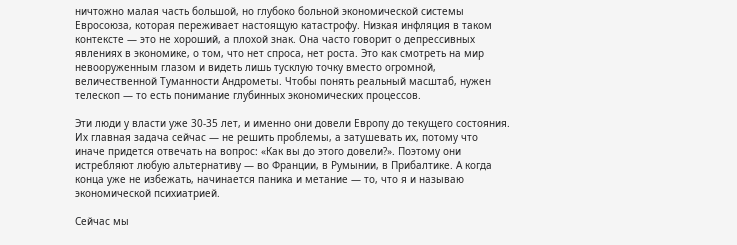ничтожно малая часть большой, но глубоко больной экономической системы Евросоюза, которая переживает настоящую катастрофу. Низкая инфляция в таком контексте — это не хороший, а плохой знак. Она часто говорит о депрессивных явлениях в экономике, о том, что нет спроса, нет роста. Это как смотреть на мир невооруженным глазом и видеть лишь тусклую точку вместо огромной, величественной Туманности Андрометы. Чтобы понять реальный масштаб, нужен телескоп — то есть понимание глубинных экономических процессов.

Эти люди у власти уже 30-35 лет, и именно они довели Европу до текущего состояния. Их главная задача сейчас — не решить проблемы, а затушевать их, потому что иначе придется отвечать на вопрос: «Как вы до этого довели?». Поэтому они истребляют любую альтернативу — во Франции, в Румынии, в Прибалтике. А когда конца уже не избежать, начинается паника и метание — то, что я и называю экономической психиатрией.

Сейчас мы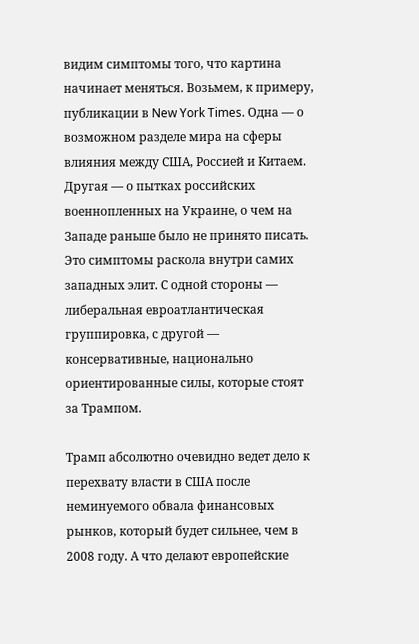видим симптомы того, что картина начинает меняться. Возьмем, к примеру, публикации в New York Times. Одна — о возможном разделе мира на сферы влияния между США, Россией и Китаем. Другая — о пытках российских военнопленных на Украине, о чем на Западе раньше было не принято писать. Это симптомы раскола внутри самих западных элит. С одной стороны — либеральная евроатлантическая группировка, с другой — консервативные, национально ориентированные силы, которые стоят за Трампом.

Трамп абсолютно очевидно ведет дело к перехвату власти в США после неминуемого обвала финансовых рынков, который будет сильнее, чем в 2008 году. А что делают европейские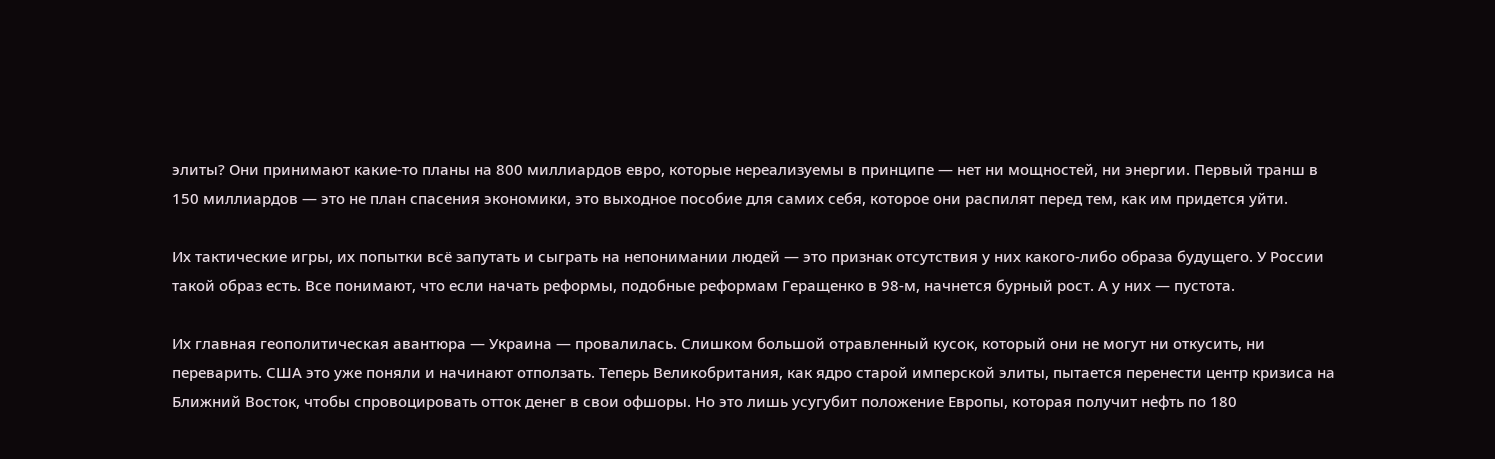элиты? Они принимают какие-то планы на 800 миллиардов евро, которые нереализуемы в принципе — нет ни мощностей, ни энергии. Первый транш в 150 миллиардов — это не план спасения экономики, это выходное пособие для самих себя, которое они распилят перед тем, как им придется уйти.

Их тактические игры, их попытки всё запутать и сыграть на непонимании людей — это признак отсутствия у них какого-либо образа будущего. У России такой образ есть. Все понимают, что если начать реформы, подобные реформам Геращенко в 98-м, начнется бурный рост. А у них — пустота.

Их главная геополитическая авантюра — Украина — провалилась. Слишком большой отравленный кусок, который они не могут ни откусить, ни переварить. США это уже поняли и начинают отползать. Теперь Великобритания, как ядро старой имперской элиты, пытается перенести центр кризиса на Ближний Восток, чтобы спровоцировать отток денег в свои офшоры. Но это лишь усугубит положение Европы, которая получит нефть по 180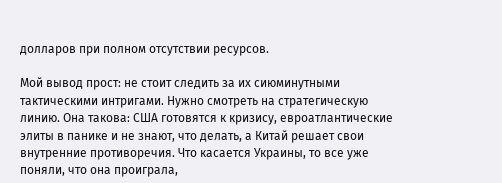долларов при полном отсутствии ресурсов.

Мой вывод прост: не стоит следить за их сиюминутными тактическими интригами. Нужно смотреть на стратегическую линию. Она такова: США готовятся к кризису, евроатлантические элиты в панике и не знают, что делать, а Китай решает свои внутренние противоречия. Что касается Украины, то все уже поняли, что она проиграла,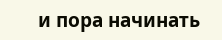и пора начинать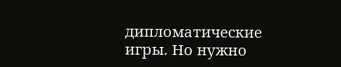дипломатические игры. Но нужно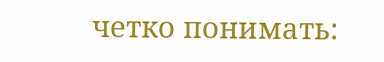четко понимать: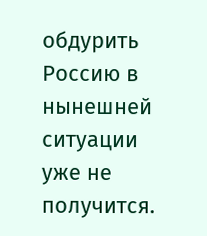обдурить Россию в нынешней ситуации уже не получится.